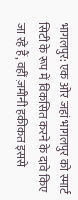भागलपुर: एक ओर जहां भागलपुर को स्मार्ट सिटी के रूप में विकसित करने के दावे किए जा रहे हैं, वहीं ज़मीनी हकीकत इससे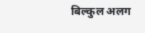बिल्कुल अलग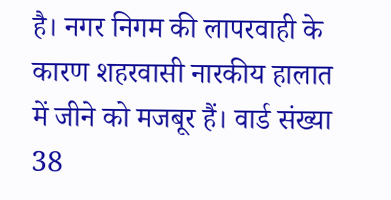है। नगर निगम की लापरवाही के कारण शहरवासी नारकीय हालात में जीने को मजबूर हैं। वार्ड संख्या 38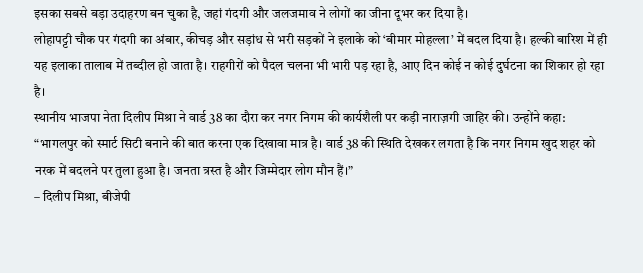इसका सबसे बड़ा उदाहरण बन चुका है, जहां गंदगी और जलजमाव ने लोगों का जीना दूभर कर दिया है।
लोहापट्टी चौक पर गंदगी का अंबार, कीचड़ और सड़ांध से भरी सड़कों ने इलाके को ‘बीमार मोहल्ला’ में बदल दिया है। हल्की बारिश में ही यह इलाका तालाब में तब्दील हो जाता है। राहगीरों को पैदल चलना भी भारी पड़ रहा है, आए दिन कोई न कोई दुर्घटना का शिकार हो रहा है।
स्थानीय भाजपा नेता दिलीप मिश्रा ने वार्ड 38 का दौरा कर नगर निगम की कार्यशैली पर कड़ी नाराज़गी जाहिर की। उन्होंने कहा:
“भागलपुर को स्मार्ट सिटी बनाने की बात करना एक दिखावा मात्र है। वार्ड 38 की स्थिति देखकर लगता है कि नगर निगम खुद शहर को नरक में बदलने पर तुला हुआ है। जनता त्रस्त है और जिम्मेदार लोग मौन हैं।”
– दिलीप मिश्रा, बीजेपी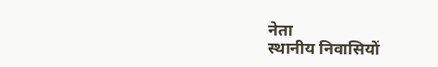नेता
स्थानीय निवासियों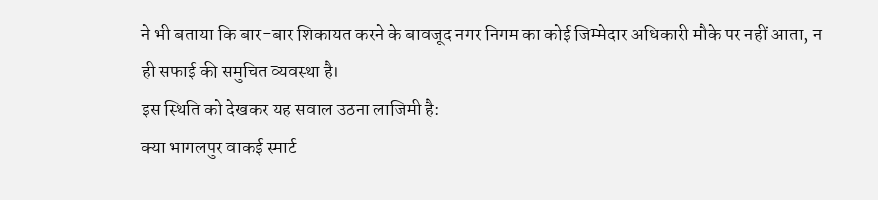ने भी बताया कि बार-बार शिकायत करने के बावजूद नगर निगम का कोई जिम्मेदार अधिकारी मौके पर नहीं आता, न ही सफाई की समुचित व्यवस्था है।
इस स्थिति को देखकर यह सवाल उठना लाजिमी है:
क्या भागलपुर वाकई स्मार्ट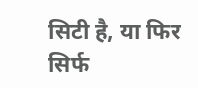सिटी है, या फिर सिर्फ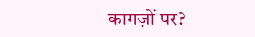कागज़ों पर?